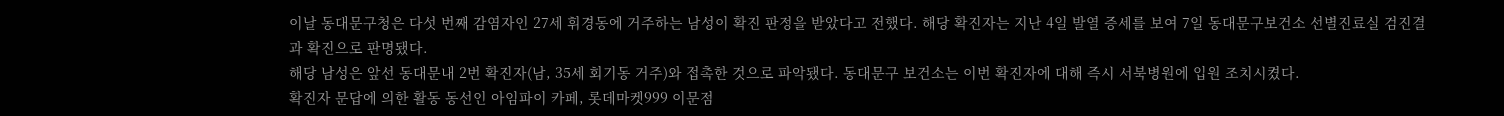이날 동대문구청은 다섯 번째 감염자인 27세 휘경동에 거주하는 남성이 확진 판정을 받았다고 전했다. 해당 확진자는 지난 4일 발열 증세를 보여 7일 동대문구보건소 선별진료실 검진결과 확진으로 판명됐다.
해당 남성은 앞선 동대문내 2번 확진자(남, 35세 회기동 거주)와 접촉한 것으로 파악됐다. 동대문구 보건소는 이번 확진자에 대해 즉시 서북병원에 입원 조치시켰다.
확진자 문답에 의한 활동 동선인 아임파이 카페, 롯데마켓999 이문점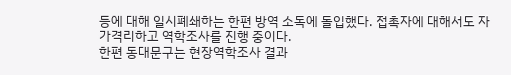등에 대해 일시폐쇄하는 한편 방역 소독에 돌입했다. 접촉자에 대해서도 자가격리하고 역학조사를 진행 중이다.
한편 동대문구는 현장역학조사 결과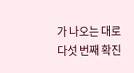가 나오는 대로 다섯 번째 확진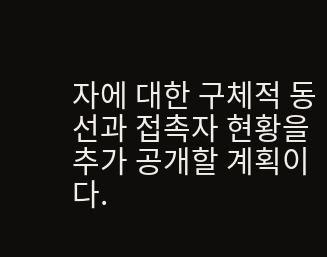자에 대한 구체적 동선과 접촉자 현황을 추가 공개할 계획이다.